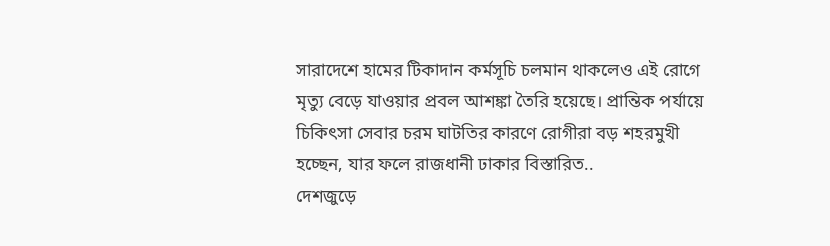সারাদেশে হামের টিকাদান কর্মসূচি চলমান থাকলেও এই রোগে মৃত্যু বেড়ে যাওয়ার প্রবল আশঙ্কা তৈরি হয়েছে। প্রান্তিক পর্যায়ে চিকিৎসা সেবার চরম ঘাটতির কারণে রোগীরা বড় শহরমুখী হচ্ছেন, যার ফলে রাজধানী ঢাকার বিস্তারিত..
দেশজুড়ে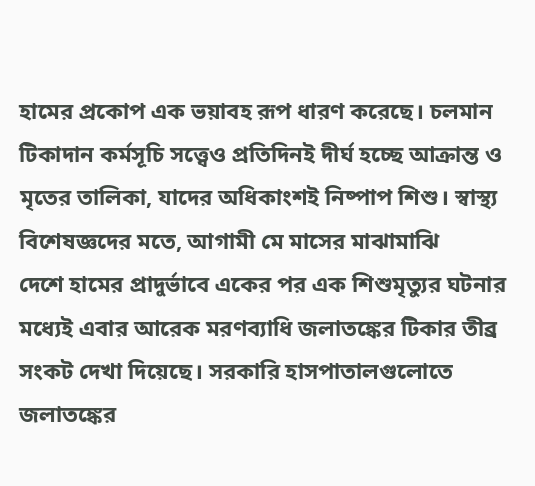হামের প্রকোপ এক ভয়াবহ রূপ ধারণ করেছে। চলমান টিকাদান কর্মসূচি সত্ত্বেও প্রতিদিনই দীর্ঘ হচ্ছে আক্রান্ত ও মৃতের তালিকা, যাদের অধিকাংশই নিষ্পাপ শিশু। স্বাস্থ্য বিশেষজ্ঞদের মতে, আগামী মে মাসের মাঝামাঝি
দেশে হামের প্রাদুর্ভাবে একের পর এক শিশুমৃত্যুর ঘটনার মধ্যেই এবার আরেক মরণব্যাধি জলাতঙ্কের টিকার তীব্র সংকট দেখা দিয়েছে। সরকারি হাসপাতালগুলোতে জলাতঙ্কের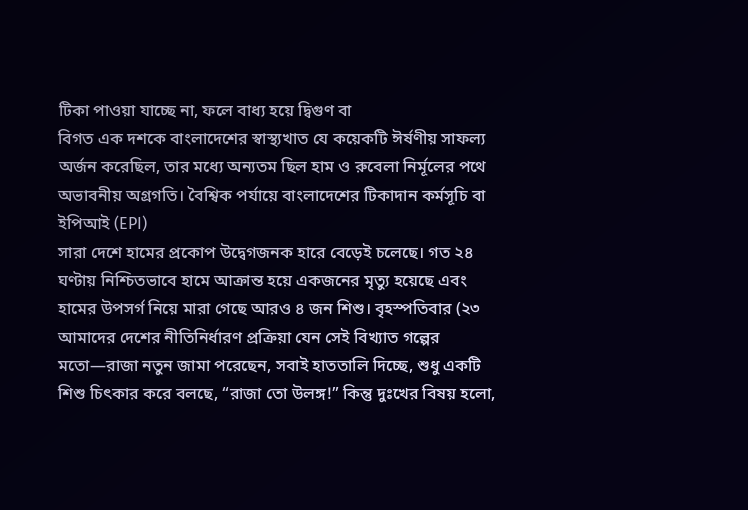টিকা পাওয়া যাচ্ছে না, ফলে বাধ্য হয়ে দ্বিগুণ বা
বিগত এক দশকে বাংলাদেশের স্বাস্থ্যখাত যে কয়েকটি ঈর্ষণীয় সাফল্য অর্জন করেছিল, তার মধ্যে অন্যতম ছিল হাম ও রুবেলা নির্মূলের পথে অভাবনীয় অগ্রগতি। বৈশ্বিক পর্যায়ে বাংলাদেশের টিকাদান কর্মসূচি বা ইপিআই (EPI)
সারা দেশে হামের প্রকোপ উদ্বেগজনক হারে বেড়েই চলেছে। গত ২৪ ঘণ্টায় নিশ্চিতভাবে হামে আক্রান্ত হয়ে একজনের মৃত্যু হয়েছে এবং হামের উপসর্গ নিয়ে মারা গেছে আরও ৪ জন শিশু। বৃহস্পতিবার (২৩
আমাদের দেশের নীতিনির্ধারণ প্রক্রিয়া যেন সেই বিখ্যাত গল্পের মতো—রাজা নতুন জামা পরেছেন, সবাই হাততালি দিচ্ছে, শুধু একটি শিশু চিৎকার করে বলছে, “রাজা তো উলঙ্গ!” কিন্তু দুঃখের বিষয় হলো,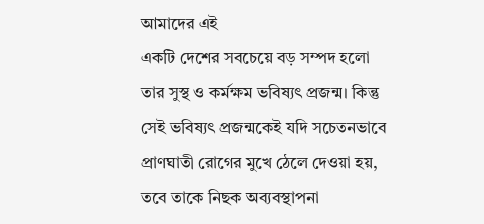আমাদের এই
একটি দেশের সবচেয়ে বড় সম্পদ হলো তার সুস্থ ও কর্মক্ষম ভবিষ্যৎ প্রজন্ম। কিন্তু সেই ভবিষ্যৎ প্রজন্মকেই যদি সচেতনভাবে প্রাণঘাতী রোগের মুখে ঠেলে দেওয়া হয়, তবে তাকে নিছক অব্যবস্থাপনা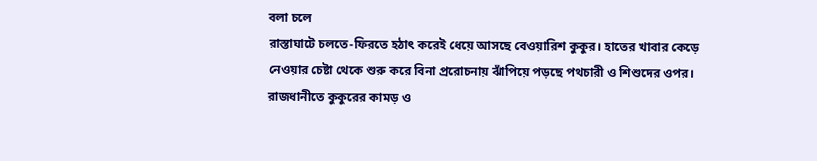বলা চলে
রাস্তাঘাটে চলতে-ফিরতে হঠাৎ করেই ধেয়ে আসছে বেওয়ারিশ কুকুর। হাতের খাবার কেড়ে নেওয়ার চেষ্টা থেকে শুরু করে বিনা প্ররোচনায় ঝাঁপিয়ে পড়ছে পথচারী ও শিশুদের ওপর। রাজধানীতে কুকুরের কামড় ও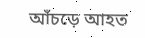আঁচড়ে আহত